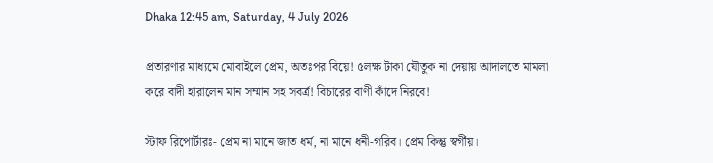Dhaka 12:45 am, Saturday, 4 July 2026

প্রতারণার মাধ্যমে মোবাইলে প্রেম, অতঃপর বিয়ে! ৫লক্ষ টাকা যৌতুক না দেয়ায় আদালতে মামলা করে বাদী হারালেন মান সম্মান সহ সবর্ত্র! বিচারের বাণী কাঁদে নিরবে!

স্টাফ রিপোর্টারঃ- প্রেম না মানে জাত ধর্ম, না মানে ধনী-গরিব। প্রেম কিন্তু স্বর্গীয়।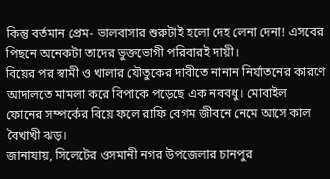কিন্তু বর্তমান প্রেম- ভালবাসার শুরুটাই হলো দেহ লেনা দেনা! এসবের পিছনে অনেকটা তাদের ভুক্তভোগী পরিবারই দায়ী।
বিয়ের পর স্বামী ও খালার যৌতুকের দাবীতে নানান নির্যাতনের কারণে আদালতে মামলা করে বিপাকে পড়েছে এক নববধু। মোবাইল ফোনের সম্পর্কের বিয়ে ফলে রাফি বেগম জীবনে নেমে আসে কাল বৈখাখী ঝড়।
জানাযায়, সিলেটের ওসমানী নগর উপজেলার চানপুর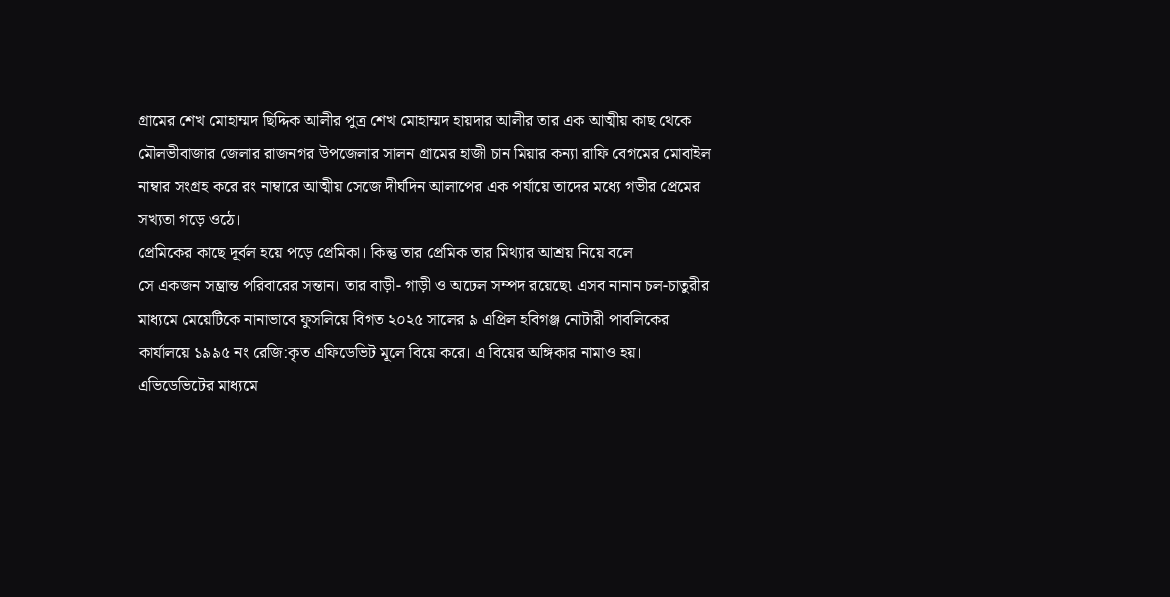গ্রামের শেখ মোহাম্মদ ছিদ্দিক আলীর পুত্র শেখ মোহাম্মদ হায়দার আলীর তার এক আত্মীয় কাছ থেকে মৌলভীবাজার জেলার রাজনগর উপজেলার সালন গ্রামের হাজী চান মিয়ার কন্যা রাফি বেগমের মোবাইল নাম্বার সংগ্রহ করে রং নাম্বারে আত্মীয় সেজে দীর্ঘদিন আলাপের এক পর্যায়ে তাদের মধ্যে গভীর প্রেমের সখ্যতা গড়ে ওঠে।
প্রেমিকের কাছে দূর্বল হয়ে পড়ে প্রেমিকা। কিন্তু তার প্রেমিক তার মিথ্যার আশ্রয় নিয়ে বলে
সে একজন সম্ভ্রান্ত পরিবারের সন্তান। তার বাড়ী- গাড়ী ও অঢেল সম্পদ রয়েছে৷ এসব নানান চল-চাতুরীর মাধ্যমে মেয়েটিকে নানাভাবে ফুসলিয়ে বিগত ২০২৫ সালের ৯ এপ্রিল হবিগঞ্জ নোটারী পাবলিকের কার্যালয়ে ১৯৯৫ নং রেজি:কৃত এফিডেভিট মূলে বিয়ে করে। এ বিয়ের অঙ্গিকার নামাও হয়। এভিডেভিটের মাধ্যমে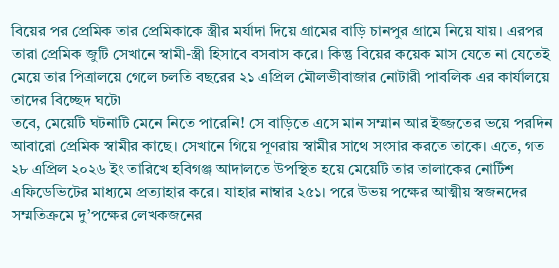বিয়ের পর প্রেমিক তার প্রেমিকাকে স্ত্রীর মর্যাদা দিয়ে গ্রামের বাড়ি চানপুর গ্রামে নিয়ে যায়। এরপর তারা প্রেমিক জুটি সেখানে স্বামী-স্ত্রী হিসাবে বসবাস করে। কিন্তু বিয়ের কয়েক মাস যেতে না যেতেই মেয়ে তার পিত্রালয়ে গেলে চলতি বছরের ২১ এপ্রিল মৌলভীবাজার নোটারী পাবলিক এর কার্যালয়ে তাদের বিচ্ছেদ ঘটে৷
তবে, মেয়েটি ঘটনাটি মেনে নিতে পারেনি! সে বাড়িতে এসে মান সম্মান আর ইজ্জতের ভয়ে পরদিন আবারো প্রেমিক স্বামীর কাছে। সেখানে গিয়ে পূণরায় স্বামীর সাথে সংসার করতে তাকে। এতে, গত ২৮ এপ্রিল ২০২৬ ইং তারিখে হবিগঞ্জ আদালতে উপস্থিত হয়ে মেয়েটি তার তালাকের নোর্টিশ এফিডেভিটের মাধ্যমে প্রত্যাহার করে। যাহার নাম্বার ২৫১। পরে উভয় পক্ষের আত্মীয় স্বজনদের সম্মতিক্রমে দু’পক্ষের লেখকজনের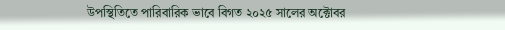উপস্থিতিতে পারিবারিক ভাবে বিগত ২০২৫ সালের অক্টোবর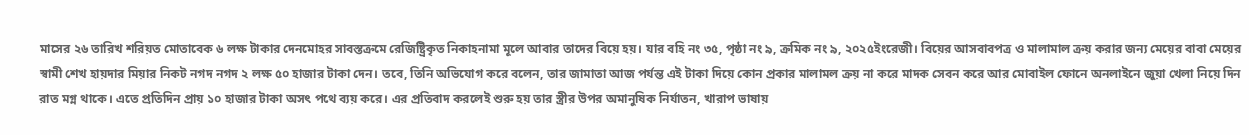মাসের ২৬ তারিখ শরিয়ত মোতাবেক ৬ লক্ষ টাকার দেনমোহর সাবস্তক্রমে রেজিষ্ট্রিকৃত নিকাহনামা মূলে আবার তাদের বিয়ে হয়। যার বহি নং ৩৫, পৃষ্ঠা নং ৯, ক্রমিক নং ৯, ২০২৫ইংরেজী। বিয়ের আসবাবপত্র ও মালামাল ক্রয় করার জন্য মেয়ের বাবা মেয়ের স্বামী শেখ হায়দার মিয়ার নিকট নগদ নগদ ২ লক্ষ ৫০ হাজার টাকা দেন। তবে, তিনি অভিযোগ করে বলেন, তার জামাতা আজ পর্যন্ত এই টাকা দিয়ে কোন প্রকার মালামল ক্রয় না করে মাদক সেবন করে আর মোবাইল ফোনে অনলাইনে জুয়া খেলা নিয়ে দিন রাত মগ্ন থাকে। এতে প্রতিদিন প্রায় ১০ হাজার টাকা অসৎ পথে ব্যয় করে। এর প্রতিবাদ করলেই শুরু হয় তার স্ত্রীর উপর অমানুষিক নির্যাতন, খারাপ ভাষায়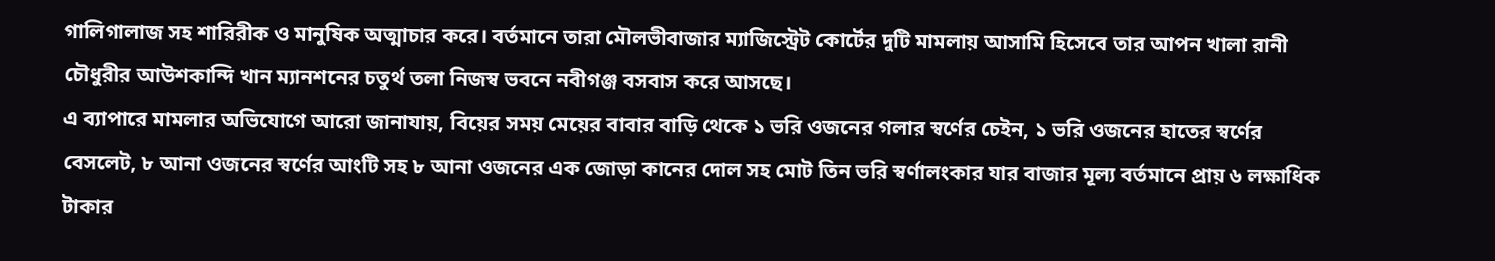গালিগালাজ সহ শারিরীক ও মানুষিক অত্মাচার করে। বর্তমানে তারা মৌলভীবাজার ম্যাজিস্ট্রেট কোর্টের দুটি মামলায় আসামি হিসেবে তার আপন খালা রানী চৌধুরীর আউশকান্দি খান ম্যানশনের চতুর্থ তলা নিজস্ব ভবনে নবীগঞ্জ বসবাস করে আসছে।
এ ব্যাপারে মামলার অভিযোগে আরো জানাযায়, বিয়ের সময় মেয়ের বাবার বাড়ি থেকে ১ ভরি ওজনের গলার স্বর্ণের চেইন, ১ ভরি ওজনের হাতের স্বর্ণের বেসলেট, ৮ আনা ওজনের স্বর্ণের আংটি সহ ৮ আনা ওজনের এক জোড়া কানের দোল সহ মোট তিন ভরি স্বর্ণালংকার যার বাজার মূল্য বর্তমানে প্রায় ৬ লক্ষাধিক টাকার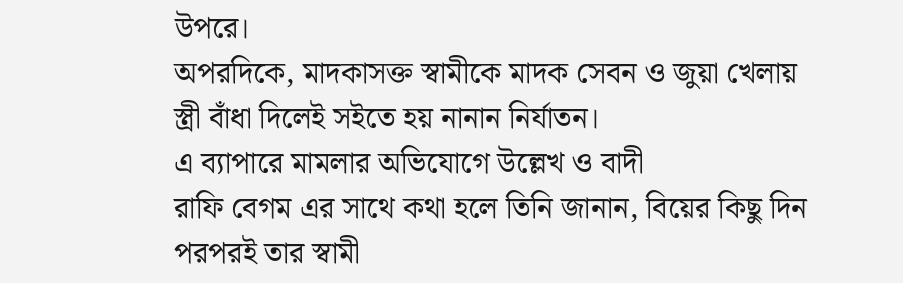উপরে।
অপরদিকে, মাদকাসক্ত স্বামীকে মাদক সেবন ও জুয়া খেলায় স্ত্রী বাঁধা দিলেই সইতে হয় নানান নির্যাতন।
এ ব্যাপারে মামলার অভিযোগে উল্লেখ ও বাদী
রাফি বেগম এর সাথে কথা হলে তিনি জানান, বিয়ের কিছু দিন পরপরই তার স্বামী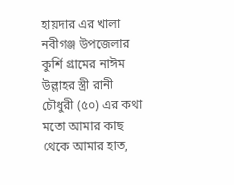হায়দার এর খালা নবীগঞ্জ উপজেলার কুর্শি গ্রামের নাঈম উল্লাহর স্ত্রী রানী চৌধুরী (৫০) এর কথা মতো আমার কাছ থেকে আমার হাত,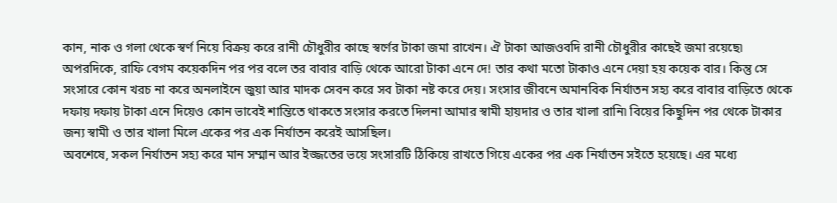কান, নাক ও গলা থেকে স্বর্ণ নিয়ে বিক্রয় করে রানী চৌধুরীর কাছে স্বর্ণের টাকা জমা রাখেন। ঐ টাকা আজওবদি রানী চৌধুরীর কাছেই জমা রয়েছে৷
অপরদিকে, রাফি বেগম কয়েকদিন পর পর বলে তর বাবার বাড়ি থেকে আরো টাকা এনে দে! তার কথা মতো টাকাও এনে দেয়া হয় কয়েক বার। কিন্তু সে সংসারে কোন খরচ না করে অনলাইনে জুয়া আর মাদক সেবন করে সব টাকা নষ্ট করে দেয়। সংসার জীবনে অমানবিক নির্যাতন সহ্য করে বাবার বাড়িতে থেকে দফায় দফায় টাকা এনে দিয়েও কোন ভাবেই শান্তিতে থাকতে সংসার করতে দিলনা আমার স্বামী হায়দার ও তার খালা রানি৷ বিয়ের কিছুদিন পর থেকে টাকার জন্য স্বামী ও তার খালা মিলে একের পর এক নির্যাতন করেই আসছিল।
অবশেষে, সকল নির্যাতন সহ্য করে মান সম্মান আর ইজ্জতের ভয়ে সংসারটি ঠিকিয়ে রাখতে গিয়ে একের পর এক নির্যাতন সইতে হয়েছে। এর মধ্যে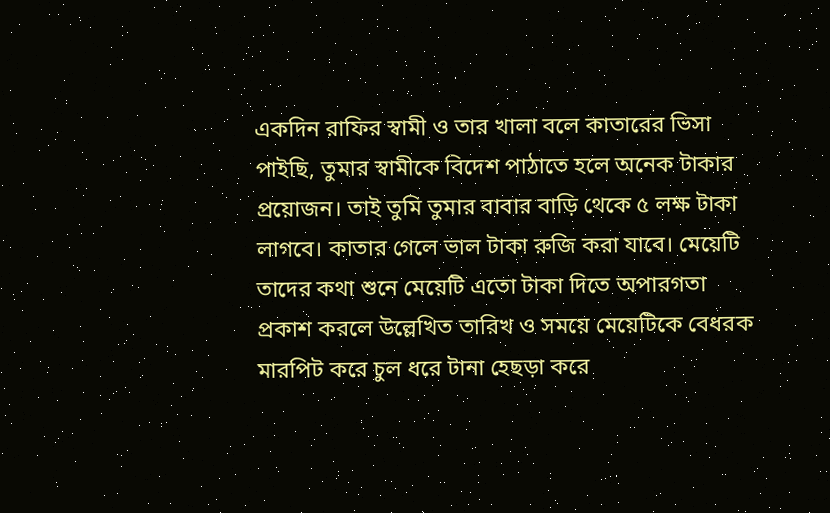একদিন রাফির স্বামী ও তার খালা বলে কাতারের ভিসা পাইছি, তুমার স্বামীকে বিদেশ পাঠাতে হলে অনেক টাকার প্রয়োজন। তাই তুমি তুমার বাবার বাড়ি থেকে ৫ লক্ষ টাকা লাগবে। কাতার গেলে ভাল টাকা রুজি করা যাবে। মেয়েটি তাদের কথা শুনে মেয়েটি এতো টাকা দিতে অপারগতা প্রকাশ করলে উল্লেখিত তারিখ ও সময়ে মেয়েটিকে বেধরক মারপিট করে চুল ধরে টানা হেছড়া করে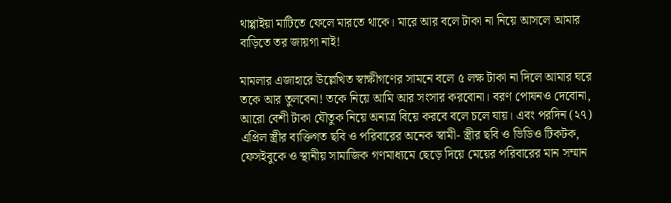থাপ্পাইয়া মাটিতে ফেলে মারতে থাকে। মারে আর বলে টাকা না নিয়ে আসলে আমার বাড়িতে তর জায়গা নাই!

মামলার এজাহারে উল্লেখিত স্বাক্ষীগণের সামনে বলে ৫ লক্ষ টাকা না দিলে আমার ঘরে তকে আর তুলবেনা! তকে নিয়ে আমি আর সংসার করবোনা। বরণ পোষনও দেবোনা, আরো বেশী টাকা যৌতুক নিয়ে অন্যত্র বিয়ে করবে বলে চলে যায়। এবং পরদিন (২৭) এপ্রিল স্ত্রীর ব্যক্তিগত ছবি ও পরিবারের অনেক স্বামী- স্ত্রীর ছবি ও ভিডিও টিকটক, ফেসইবুকে ও স্থানীয় সামাজিক গণমাধ্যমে ছেড়ে দিয়ে মেয়ের পরিবারের মান সম্মান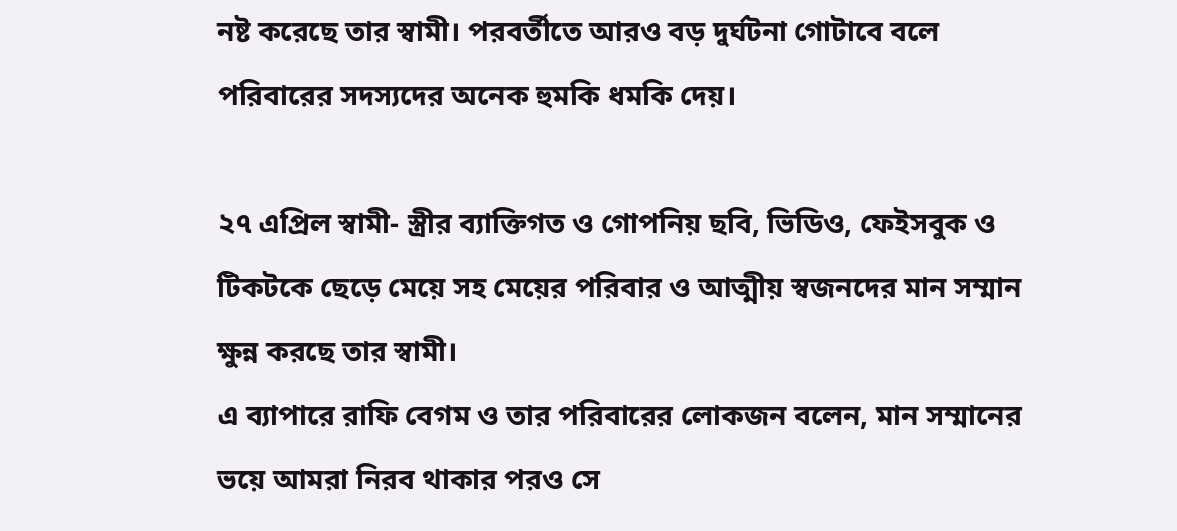নষ্ট করেছে তার স্বামী। পরবর্তীতে আরও বড় দুর্ঘটনা গোটাবে বলে পরিবারের সদস্যদের অনেক হুমকি ধমকি দেয়।

২৭ এপ্রিল স্বামী- স্ত্রীর ব্যাক্তিগত ও গোপনিয় ছবি, ভিডিও, ফেইসবুক ও টিকটকে ছেড়ে মেয়ে সহ মেয়ের পরিবার ও আত্মীয় স্বজনদের মান সম্মান ক্ষুন্ন করছে তার স্বামী।
এ ব্যাপারে রাফি বেগম ও তার পরিবারের লোকজন বলেন, মান সম্মানের ভয়ে আমরা নিরব থাকার পরও সে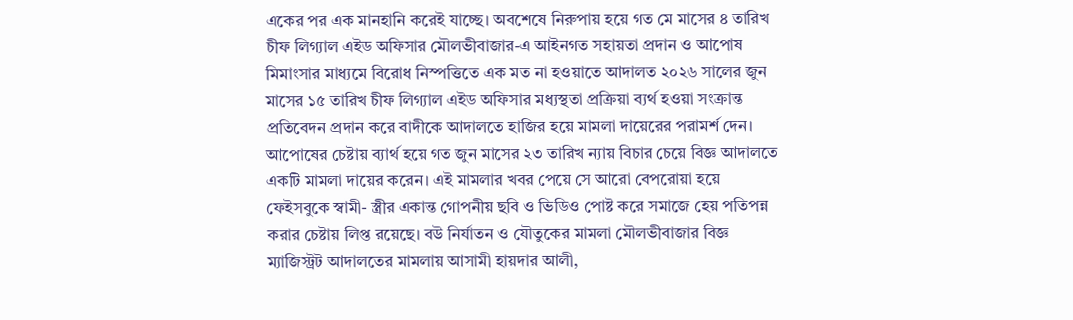একের পর এক মানহানি করেই যাচ্ছে। অবশেষে নিরুপায় হয়ে গত মে মাসের ৪ তারিখ চীফ লিগ্যাল এইড অফিসার মৌলভীবাজার-এ আইনগত সহায়তা প্রদান ও আপোষ মিমাংসার মাধ্যমে বিরোধ নিস্পত্তিতে এক মত না হওয়াতে আদালত ২০২৬ সালের জুন মাসের ১৫ তারিখ চীফ লিগ্যাল এইড অফিসার মধ্যস্থতা প্রক্রিয়া ব্যর্থ হওয়া সংক্রান্ত প্রতিবেদন প্রদান করে বাদীকে আদালতে হাজির হয়ে মামলা দায়েরের পরামর্শ দেন। আপোষের চেষ্টায় ব্যার্থ হয়ে গত জুন মাসের ২৩ তারিখ ন্যায় বিচার চেয়ে বিজ্ঞ আদালতে একটি মামলা দায়ের করেন। এই মামলার খবর পেয়ে সে আরো বেপরোয়া হয়ে ফেইসবুকে স্বামী- স্ত্রীর একান্ত গোপনীয় ছবি ও ভিডিও পোষ্ট করে সমাজে হেয় পতিপন্ন করার চেষ্টায় লিপ্ত রয়েছে। বউ নির্যাতন ও যৌতুকের মামলা মৌলভীবাজার বিজ্ঞ ম্যাজিস্ট্রট আদালতের মামলায় আসামী হায়দার আলী,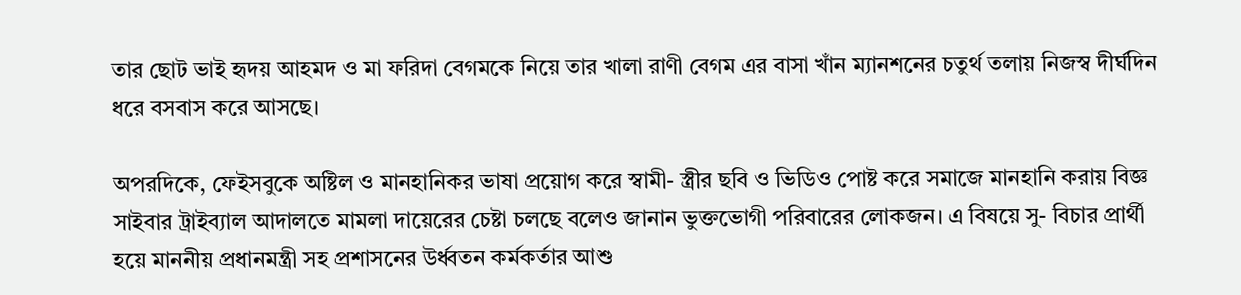তার ছোট ভাই হৃদয় আহমদ ও মা ফরিদা বেগমকে নিয়ে তার খালা রাণী বেগম এর বাসা খাঁন ম্যানশনের চতুর্থ তলায় নিজস্ব দীর্ঘদিন ধরে বসবাস করে আসছে।

অপরদিকে, ফেইসবুকে অষ্টিল ও মানহানিকর ভাষা প্রয়োগ করে স্বামী- স্ত্রীর ছবি ও ভিডিও পোষ্ট করে সমাজে মানহানি করায় বিজ্ঞ সাইবার ট্রাইব্যাল আদালতে মামলা দায়েরের চেষ্টা চলছে বলেও জানান ভুক্তভোগী পরিবারের লোকজন। এ বিষয়ে সু- বিচার প্রার্থী হয়ে মাননীয় প্রধানমন্ত্রী সহ প্রশাসনের উর্ধ্বতন কর্মকর্তার আশু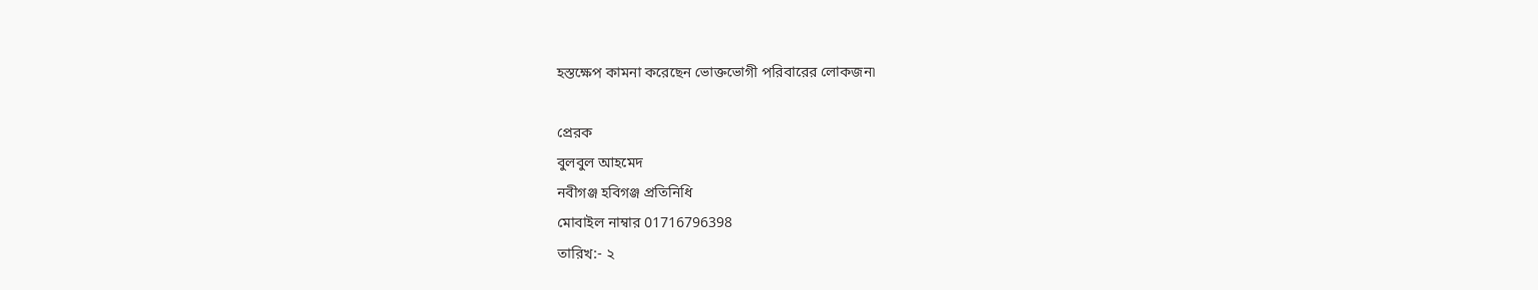হস্তক্ষেপ কামনা করেছেন ভোক্তভোগী পরিবারের লোকজন৷

প্রেরক
বুলবুল আহমেদ
নবীগঞ্জ হবিগঞ্জ প্রতিনিধি
মোবাইল নাম্বার 01716796398
তারিখ:- ২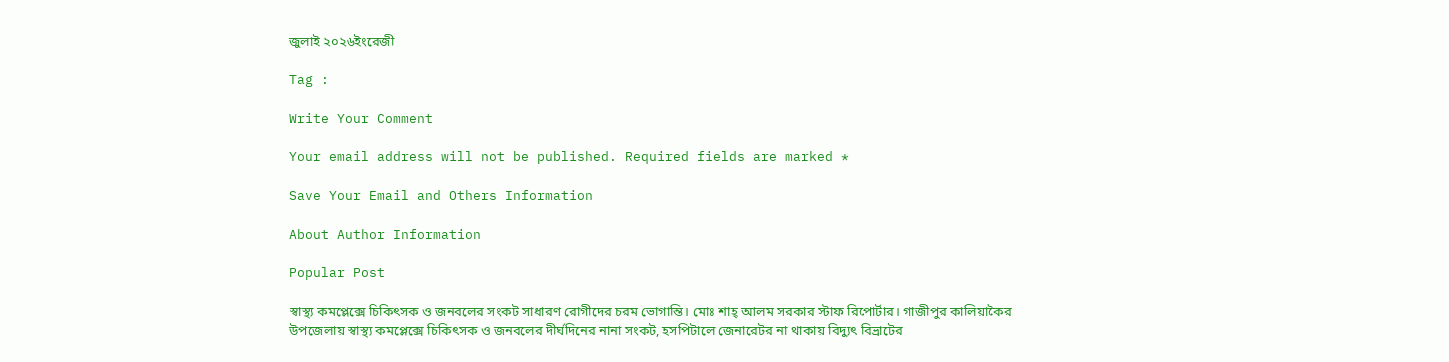জুলাই ২০২৬ইংরেজী

Tag :

Write Your Comment

Your email address will not be published. Required fields are marked *

Save Your Email and Others Information

About Author Information

Popular Post

স্বাস্থ্য কমপ্লেক্সে চিকিৎসক ও জনবলের সংকট সাধারণ রোগীদের চরম ভোগান্তি। মোঃ শাহ্ আলম সরকার স্টাফ রিপোর্টার। গাজীপুর কালিয়াকৈর উপজেলায় স্বাস্থ্য কমপ্লেক্সে চিকিৎসক ও জনবলের দীর্ঘদিনের নানা সংকট, হসপিটালে জেনারেটর না থাকায় বিদ্যুৎ বিভ্রাটের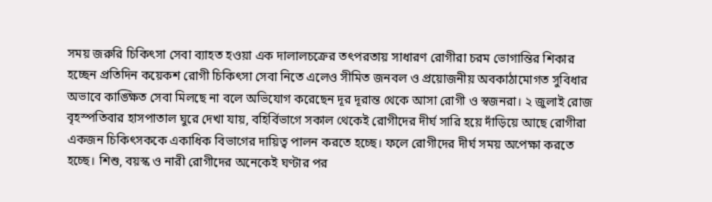সময় জরুরি চিকিৎসা সেবা ব্যাহত হওয়া এক দালালচক্রের তৎপরতায় সাধারণ রোগীরা চরম ভোগান্তির শিকার হচ্ছেন প্রতিদিন কয়েকশ রোগী চিকিৎসা সেবা নিতে এলেও সীমিত জনবল ও প্রয়োজনীয় অবকাঠামোগত সুবিধার অভাবে কাঙ্ক্ষিত সেবা মিলছে না বলে অভিযোগ করেছেন দূর দূরান্ত থেকে আসা রোগী ও স্বজনরা। ২ জুলাই রোজ বৃহস্পতিবার হাসপাতাল ঘুরে দেখা যায়, বহির্বিভাগে সকাল থেকেই রোগীদের দীর্ঘ সারি হয়ে দাঁড়িয়ে আছে রোগীরা একজন চিকিৎসককে একাধিক বিভাগের দায়িত্ব পালন করতে হচ্ছে। ফলে রোগীদের দীর্ঘ সময় অপেক্ষা করতে হচ্ছে। শিশু, বয়স্ক ও নারী রোগীদের অনেকেই ঘণ্টার পর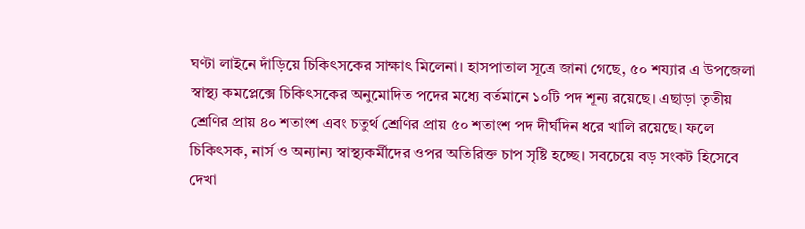ঘণ্টা লাইনে দাঁড়িয়ে চিকিৎসকের সাক্ষাৎ মিলেনা। হাসপাতাল সূত্রে জানা গেছে, ৫০ শয্যার এ উপজেলা স্বাস্থ্য কমপ্লেক্সে চিকিৎসকের অনুমোদিত পদের মধ্যে বর্তমানে ১০টি পদ শূন্য রয়েছে। এছাড়া তৃতীয় শ্রেণির প্রায় ৪০ শতাংশ এবং চতুর্থ শ্রেণির প্রায় ৫০ শতাংশ পদ দীর্ঘদিন ধরে খালি রয়েছে। ফলে চিকিৎসক, নার্স ও অন্যান্য স্বাস্থ্যকর্মীদের ওপর অতিরিক্ত চাপ সৃষ্টি হচ্ছে। সবচেয়ে বড় সংকট হিসেবে দেখা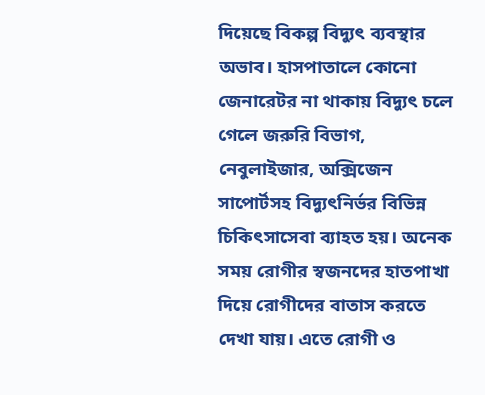দিয়েছে বিকল্প বিদ্যুৎ ব্যবস্থার অভাব। হাসপাতালে কোনো জেনারেটর না থাকায় বিদ্যুৎ চলে গেলে জরুরি বিভাগ, নেবুলাইজার, অক্সিজেন সাপোর্টসহ বিদ্যুৎনির্ভর বিভিন্ন চিকিৎসাসেবা ব্যাহত হয়। অনেক সময় রোগীর স্বজনদের হাতপাখা দিয়ে রোগীদের বাতাস করতে দেখা যায়। এতে রোগী ও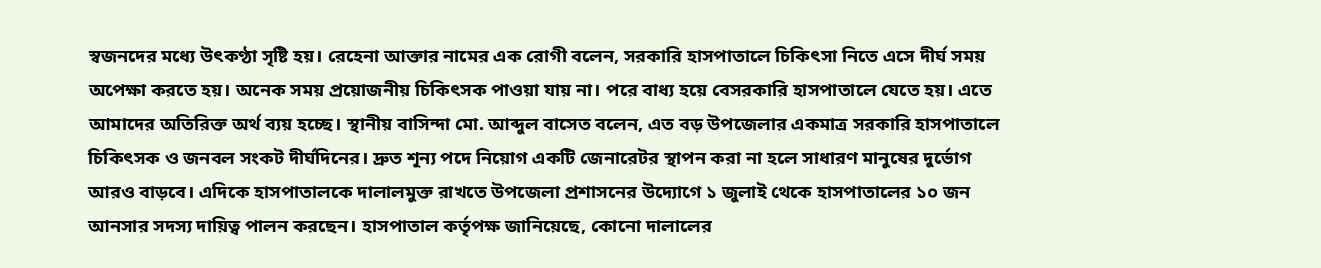স্বজনদের মধ্যে উৎকণ্ঠা সৃষ্টি হয়। রেহেনা আক্তার নামের এক রোগী বলেন, সরকারি হাসপাতালে চিকিৎসা নিতে এসে দীর্ঘ সময় অপেক্ষা করতে হয়। অনেক সময় প্রয়োজনীয় চিকিৎসক পাওয়া যায় না। পরে বাধ্য হয়ে বেসরকারি হাসপাতালে যেতে হয়। এতে আমাদের অতিরিক্ত অর্থ ব্যয় হচ্ছে। স্থানীয় বাসিন্দা মো. আব্দুল বাসেত বলেন, এত বড় উপজেলার একমাত্র সরকারি হাসপাতালে চিকিৎসক ও জনবল সংকট দীর্ঘদিনের। দ্রুত শূন্য পদে নিয়োগ একটি জেনারেটর স্থাপন করা না হলে সাধারণ মানুষের দুর্ভোগ আরও বাড়বে। এদিকে হাসপাতালকে দালালমুক্ত রাখতে উপজেলা প্রশাসনের উদ্যোগে ১ জুলাই থেকে হাসপাতালের ১০ জন আনসার সদস্য দায়িত্ব পালন করছেন। হাসপাতাল কর্তৃপক্ষ জানিয়েছে, কোনো দালালের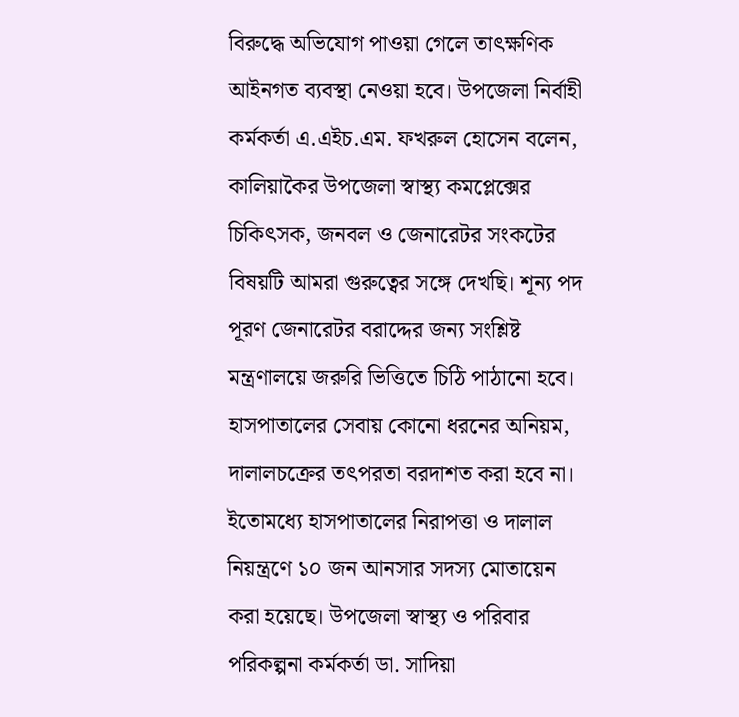বিরুদ্ধে অভিযোগ পাওয়া গেলে তাৎক্ষণিক আইনগত ব্যবস্থা নেওয়া হবে। উপজেলা নির্বাহী কর্মকর্তা এ.এইচ.এম. ফখরুল হোসেন বলেন, কালিয়াকৈর উপজেলা স্বাস্থ্য কমপ্লেক্সের চিকিৎসক, জনবল ও জেনারেটর সংকটের বিষয়টি আমরা গুরুত্বের সঙ্গে দেখছি। শূন্য পদ পূরণ জেনারেটর বরাদ্দের জন্য সংশ্লিষ্ট মন্ত্রণালয়ে জরুরি ভিত্তিতে চিঠি পাঠানো হবে। হাসপাতালের সেবায় কোনো ধরনের অনিয়ম, দালালচক্রের তৎপরতা বরদাশত করা হবে না। ইতোমধ্যে হাসপাতালের নিরাপত্তা ও দালাল নিয়ন্ত্রণে ১০ জন আনসার সদস্য মোতায়েন করা হয়েছে। উপজেলা স্বাস্থ্য ও পরিবার পরিকল্পনা কর্মকর্তা ডা. সাদিয়া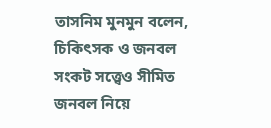তাসনিম মুনমুন বলেন, চিকিৎসক ও জনবল সংকট সত্ত্বেও সীমিত জনবল নিয়ে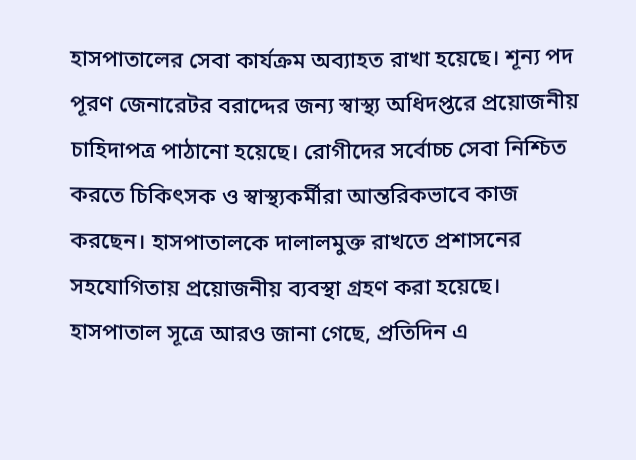হাসপাতালের সেবা কার্যক্রম অব্যাহত রাখা হয়েছে। শূন্য পদ পূরণ জেনারেটর বরাদ্দের জন্য স্বাস্থ্য অধিদপ্তরে প্রয়োজনীয় চাহিদাপত্র পাঠানো হয়েছে। রোগীদের সর্বোচ্চ সেবা নিশ্চিত করতে চিকিৎসক ও স্বাস্থ্যকর্মীরা আন্তরিকভাবে কাজ করছেন। হাসপাতালকে দালালমুক্ত রাখতে প্রশাসনের সহযোগিতায় প্রয়োজনীয় ব্যবস্থা গ্রহণ করা হয়েছে। হাসপাতাল সূত্রে আরও জানা গেছে, প্রতিদিন এ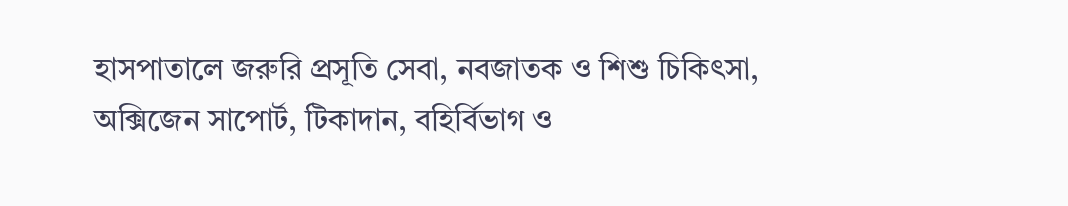হাসপাতালে জরুরি প্রসূতি সেবা, নবজাতক ও শিশু চিকিৎসা, অক্সিজেন সাপোর্ট, টিকাদান, বহির্বিভাগ ও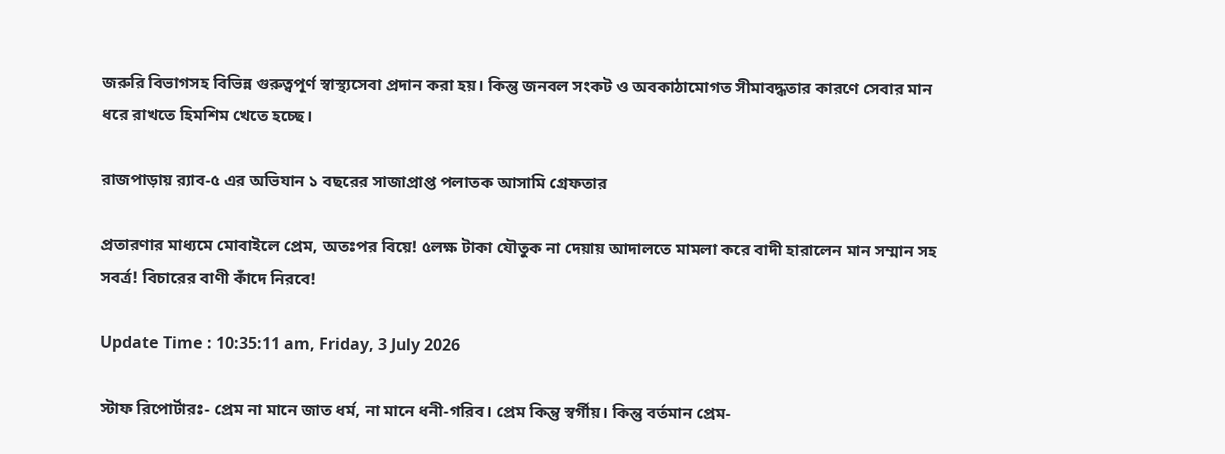জরুরি বিভাগসহ বিভিন্ন গুরুত্বপূর্ণ স্বাস্থ্যসেবা প্রদান করা হয়। কিন্তু জনবল সংকট ও অবকাঠামোগত সীমাবদ্ধতার কারণে সেবার মান ধরে রাখতে হিমশিম খেতে হচ্ছে।

রাজপাড়ায় র‍্যাব-৫ এর অভিযান ১ বছরের সাজাপ্রাপ্ত পলাতক আসামি গ্রেফতার

প্রতারণার মাধ্যমে মোবাইলে প্রেম, অতঃপর বিয়ে! ৫লক্ষ টাকা যৌতুক না দেয়ায় আদালতে মামলা করে বাদী হারালেন মান সম্মান সহ সবর্ত্র! বিচারের বাণী কাঁদে নিরবে!

Update Time : 10:35:11 am, Friday, 3 July 2026

স্টাফ রিপোর্টারঃ- প্রেম না মানে জাত ধর্ম, না মানে ধনী-গরিব। প্রেম কিন্তু স্বর্গীয়। কিন্তু বর্তমান প্রেম-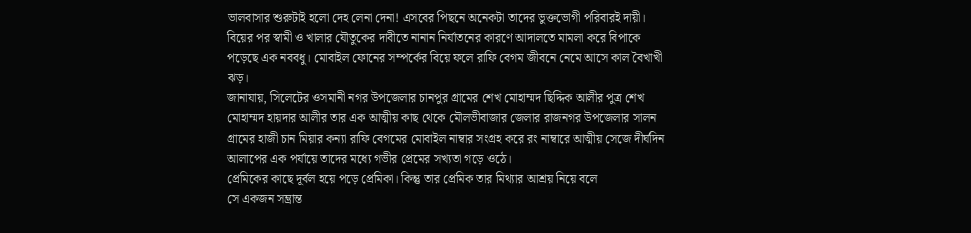ভালবাসার শুরুটাই হলো দেহ লেনা দেনা! এসবের পিছনে অনেকটা তাদের ভুক্তভোগী পরিবারই দায়ী।
বিয়ের পর স্বামী ও খালার যৌতুকের দাবীতে নানান নির্যাতনের কারণে আদালতে মামলা করে বিপাকে পড়েছে এক নববধু। মোবাইল ফোনের সম্পর্কের বিয়ে ফলে রাফি বেগম জীবনে নেমে আসে কাল বৈখাখী ঝড়।
জানাযায়, সিলেটের ওসমানী নগর উপজেলার চানপুর গ্রামের শেখ মোহাম্মদ ছিদ্দিক আলীর পুত্র শেখ মোহাম্মদ হায়দার আলীর তার এক আত্মীয় কাছ থেকে মৌলভীবাজার জেলার রাজনগর উপজেলার সালন গ্রামের হাজী চান মিয়ার কন্যা রাফি বেগমের মোবাইল নাম্বার সংগ্রহ করে রং নাম্বারে আত্মীয় সেজে দীর্ঘদিন আলাপের এক পর্যায়ে তাদের মধ্যে গভীর প্রেমের সখ্যতা গড়ে ওঠে।
প্রেমিকের কাছে দূর্বল হয়ে পড়ে প্রেমিকা। কিন্তু তার প্রেমিক তার মিথ্যার আশ্রয় নিয়ে বলে
সে একজন সম্ভ্রান্ত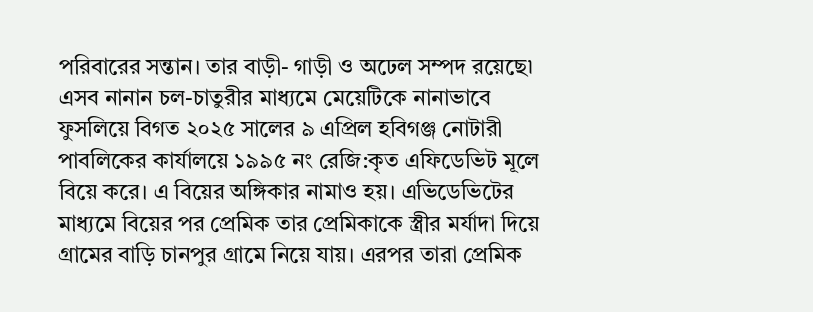পরিবারের সন্তান। তার বাড়ী- গাড়ী ও অঢেল সম্পদ রয়েছে৷ এসব নানান চল-চাতুরীর মাধ্যমে মেয়েটিকে নানাভাবে ফুসলিয়ে বিগত ২০২৫ সালের ৯ এপ্রিল হবিগঞ্জ নোটারী পাবলিকের কার্যালয়ে ১৯৯৫ নং রেজি:কৃত এফিডেভিট মূলে বিয়ে করে। এ বিয়ের অঙ্গিকার নামাও হয়। এভিডেভিটের মাধ্যমে বিয়ের পর প্রেমিক তার প্রেমিকাকে স্ত্রীর মর্যাদা দিয়ে গ্রামের বাড়ি চানপুর গ্রামে নিয়ে যায়। এরপর তারা প্রেমিক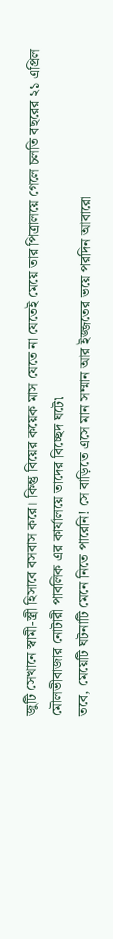জুটি সেখানে স্বামী-স্ত্রী হিসাবে বসবাস করে। কিন্তু বিয়ের কয়েক মাস যেতে না যেতেই মেয়ে তার পিত্রালয়ে গেলে চলতি বছরের ২১ এপ্রিল মৌলভীবাজার নোটারী পাবলিক এর কার্যালয়ে তাদের বিচ্ছেদ ঘটে৷
তবে, মেয়েটি ঘটনাটি মেনে নিতে পারেনি! সে বাড়িতে এসে মান সম্মান আর ইজ্জতের ভয়ে পরদিন আবারো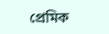প্রেমিক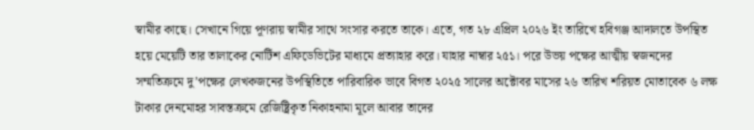স্বামীর কাছে। সেখানে গিয়ে পূণরায় স্বামীর সাথে সংসার করতে তাকে। এতে, গত ২৮ এপ্রিল ২০২৬ ইং তারিখে হবিগঞ্জ আদালতে উপস্থিত হয়ে মেয়েটি তার তালাকের নোর্টিশ এফিডেভিটের মাধ্যমে প্রত্যাহার করে। যাহার নাম্বার ২৫১। পরে উভয় পক্ষের আত্মীয় স্বজনদের সম্মতিক্রমে দু’পক্ষের লেখকজনের উপস্থিতিতে পারিবারিক ভাবে বিগত ২০২৫ সালের অক্টোবর মাসের ২৬ তারিখ শরিয়ত মোতাবেক ৬ লক্ষ টাকার দেনমোহর সাবস্তক্রমে রেজিষ্ট্রিকৃত নিকাহনামা মূলে আবার তাদের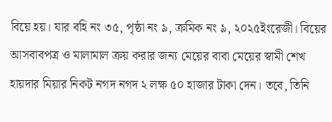বিয়ে হয়। যার বহি নং ৩৫, পৃষ্ঠা নং ৯, ক্রমিক নং ৯, ২০২৫ইংরেজী। বিয়ের আসবাবপত্র ও মালামাল ক্রয় করার জন্য মেয়ের বাবা মেয়ের স্বামী শেখ হায়দার মিয়ার নিকট নগদ নগদ ২ লক্ষ ৫০ হাজার টাকা দেন। তবে, তিনি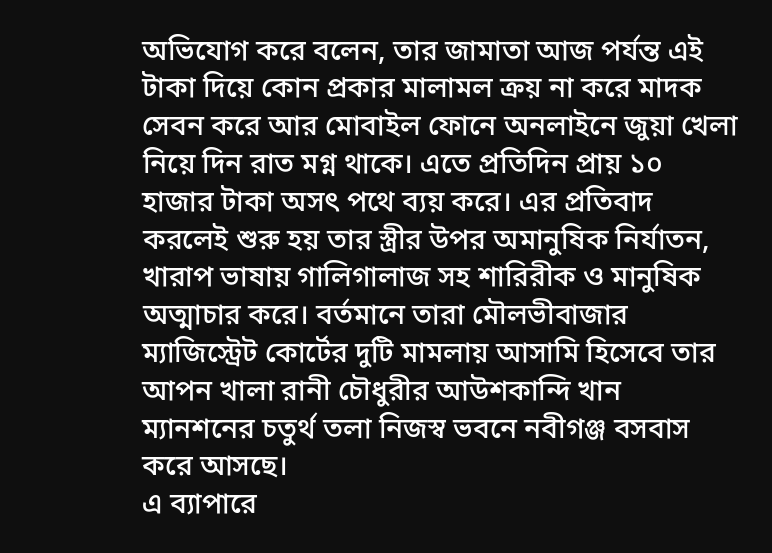অভিযোগ করে বলেন, তার জামাতা আজ পর্যন্ত এই টাকা দিয়ে কোন প্রকার মালামল ক্রয় না করে মাদক সেবন করে আর মোবাইল ফোনে অনলাইনে জুয়া খেলা নিয়ে দিন রাত মগ্ন থাকে। এতে প্রতিদিন প্রায় ১০ হাজার টাকা অসৎ পথে ব্যয় করে। এর প্রতিবাদ করলেই শুরু হয় তার স্ত্রীর উপর অমানুষিক নির্যাতন, খারাপ ভাষায় গালিগালাজ সহ শারিরীক ও মানুষিক অত্মাচার করে। বর্তমানে তারা মৌলভীবাজার ম্যাজিস্ট্রেট কোর্টের দুটি মামলায় আসামি হিসেবে তার আপন খালা রানী চৌধুরীর আউশকান্দি খান ম্যানশনের চতুর্থ তলা নিজস্ব ভবনে নবীগঞ্জ বসবাস করে আসছে।
এ ব্যাপারে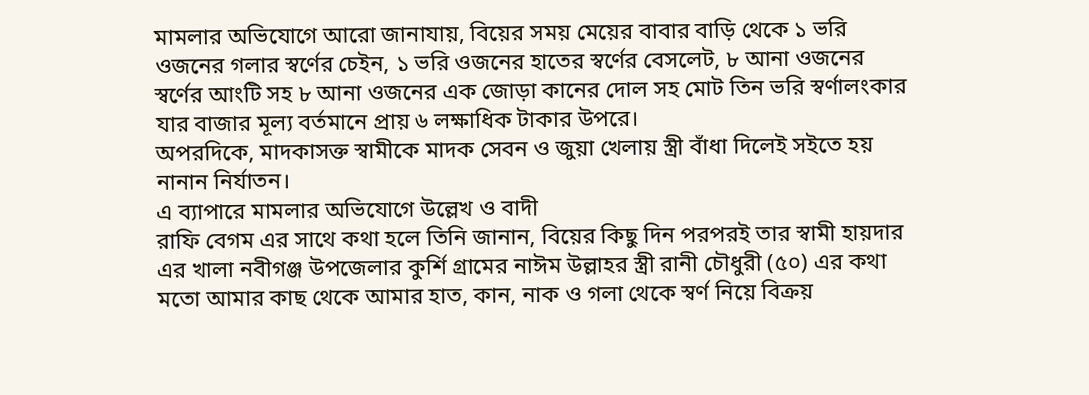মামলার অভিযোগে আরো জানাযায়, বিয়ের সময় মেয়ের বাবার বাড়ি থেকে ১ ভরি ওজনের গলার স্বর্ণের চেইন, ১ ভরি ওজনের হাতের স্বর্ণের বেসলেট, ৮ আনা ওজনের স্বর্ণের আংটি সহ ৮ আনা ওজনের এক জোড়া কানের দোল সহ মোট তিন ভরি স্বর্ণালংকার যার বাজার মূল্য বর্তমানে প্রায় ৬ লক্ষাধিক টাকার উপরে।
অপরদিকে, মাদকাসক্ত স্বামীকে মাদক সেবন ও জুয়া খেলায় স্ত্রী বাঁধা দিলেই সইতে হয় নানান নির্যাতন।
এ ব্যাপারে মামলার অভিযোগে উল্লেখ ও বাদী
রাফি বেগম এর সাথে কথা হলে তিনি জানান, বিয়ের কিছু দিন পরপরই তার স্বামী হায়দার এর খালা নবীগঞ্জ উপজেলার কুর্শি গ্রামের নাঈম উল্লাহর স্ত্রী রানী চৌধুরী (৫০) এর কথা মতো আমার কাছ থেকে আমার হাত, কান, নাক ও গলা থেকে স্বর্ণ নিয়ে বিক্রয়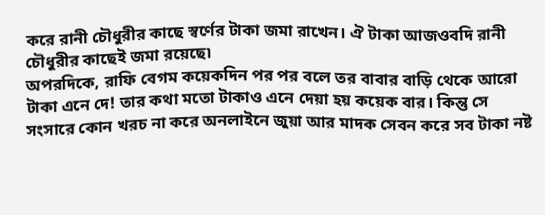করে রানী চৌধুরীর কাছে স্বর্ণের টাকা জমা রাখেন। ঐ টাকা আজওবদি রানী চৌধুরীর কাছেই জমা রয়েছে৷
অপরদিকে, রাফি বেগম কয়েকদিন পর পর বলে তর বাবার বাড়ি থেকে আরো টাকা এনে দে! তার কথা মতো টাকাও এনে দেয়া হয় কয়েক বার। কিন্তু সে সংসারে কোন খরচ না করে অনলাইনে জুয়া আর মাদক সেবন করে সব টাকা নষ্ট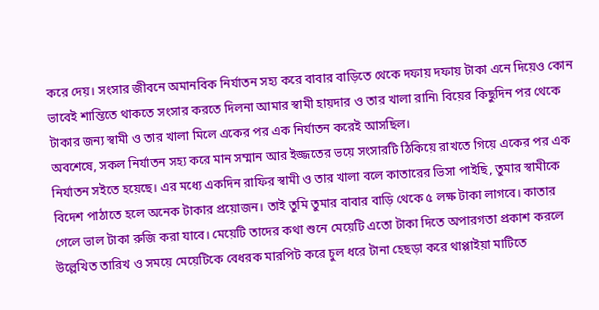করে দেয়। সংসার জীবনে অমানবিক নির্যাতন সহ্য করে বাবার বাড়িতে থেকে দফায় দফায় টাকা এনে দিয়েও কোন ভাবেই শান্তিতে থাকতে সংসার করতে দিলনা আমার স্বামী হায়দার ও তার খালা রানি৷ বিয়ের কিছুদিন পর থেকে টাকার জন্য স্বামী ও তার খালা মিলে একের পর এক নির্যাতন করেই আসছিল।
অবশেষে, সকল নির্যাতন সহ্য করে মান সম্মান আর ইজ্জতের ভয়ে সংসারটি ঠিকিয়ে রাখতে গিয়ে একের পর এক নির্যাতন সইতে হয়েছে। এর মধ্যে একদিন রাফির স্বামী ও তার খালা বলে কাতারের ভিসা পাইছি, তুমার স্বামীকে বিদেশ পাঠাতে হলে অনেক টাকার প্রয়োজন। তাই তুমি তুমার বাবার বাড়ি থেকে ৫ লক্ষ টাকা লাগবে। কাতার গেলে ভাল টাকা রুজি করা যাবে। মেয়েটি তাদের কথা শুনে মেয়েটি এতো টাকা দিতে অপারগতা প্রকাশ করলে উল্লেখিত তারিখ ও সময়ে মেয়েটিকে বেধরক মারপিট করে চুল ধরে টানা হেছড়া করে থাপ্পাইয়া মাটিতে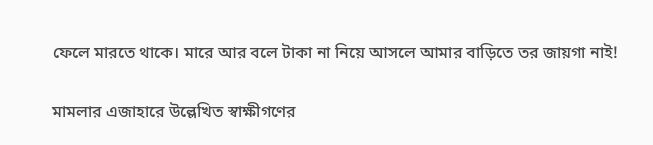ফেলে মারতে থাকে। মারে আর বলে টাকা না নিয়ে আসলে আমার বাড়িতে তর জায়গা নাই!

মামলার এজাহারে উল্লেখিত স্বাক্ষীগণের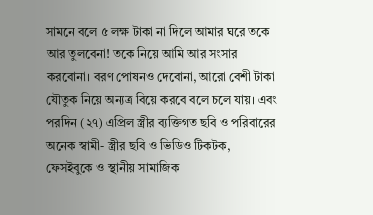সামনে বলে ৫ লক্ষ টাকা না দিলে আমার ঘরে তকে আর তুলবেনা! তকে নিয়ে আমি আর সংসার করবোনা। বরণ পোষনও দেবোনা, আরো বেশী টাকা যৌতুক নিয়ে অন্যত্র বিয়ে করবে বলে চলে যায়। এবং পরদিন (২৭) এপ্রিল স্ত্রীর ব্যক্তিগত ছবি ও পরিবারের অনেক স্বামী- স্ত্রীর ছবি ও ভিডিও টিকটক, ফেসইবুকে ও স্থানীয় সামাজিক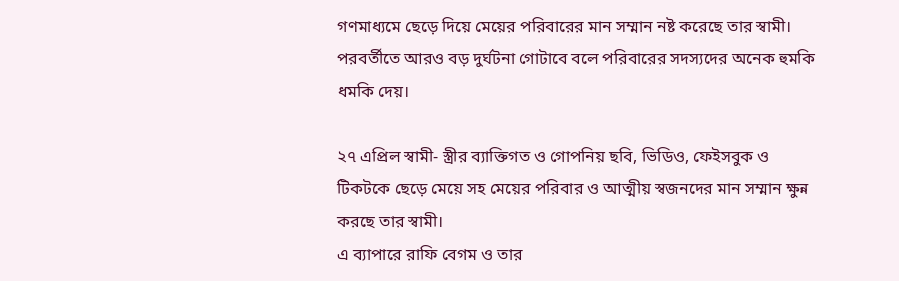গণমাধ্যমে ছেড়ে দিয়ে মেয়ের পরিবারের মান সম্মান নষ্ট করেছে তার স্বামী। পরবর্তীতে আরও বড় দুর্ঘটনা গোটাবে বলে পরিবারের সদস্যদের অনেক হুমকি ধমকি দেয়।

২৭ এপ্রিল স্বামী- স্ত্রীর ব্যাক্তিগত ও গোপনিয় ছবি, ভিডিও, ফেইসবুক ও টিকটকে ছেড়ে মেয়ে সহ মেয়ের পরিবার ও আত্মীয় স্বজনদের মান সম্মান ক্ষুন্ন করছে তার স্বামী।
এ ব্যাপারে রাফি বেগম ও তার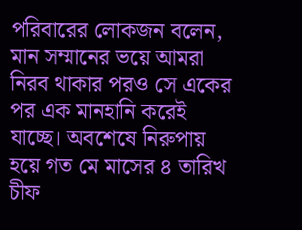পরিবারের লোকজন বলেন, মান সম্মানের ভয়ে আমরা নিরব থাকার পরও সে একের পর এক মানহানি করেই যাচ্ছে। অবশেষে নিরুপায় হয়ে গত মে মাসের ৪ তারিখ চীফ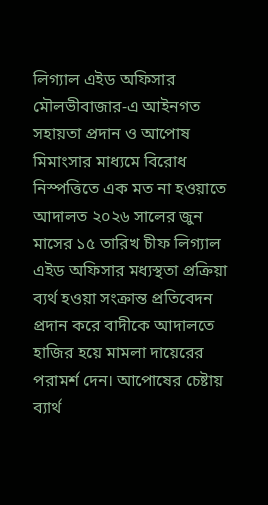লিগ্যাল এইড অফিসার মৌলভীবাজার-এ আইনগত সহায়তা প্রদান ও আপোষ মিমাংসার মাধ্যমে বিরোধ নিস্পত্তিতে এক মত না হওয়াতে আদালত ২০২৬ সালের জুন মাসের ১৫ তারিখ চীফ লিগ্যাল এইড অফিসার মধ্যস্থতা প্রক্রিয়া ব্যর্থ হওয়া সংক্রান্ত প্রতিবেদন প্রদান করে বাদীকে আদালতে হাজির হয়ে মামলা দায়েরের পরামর্শ দেন। আপোষের চেষ্টায় ব্যার্থ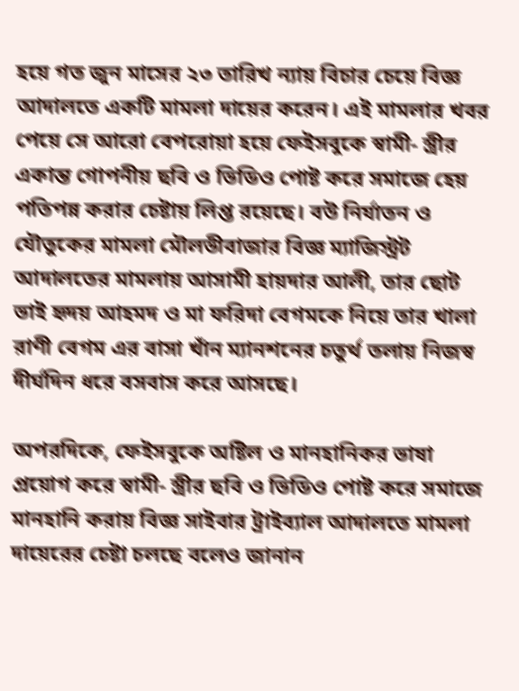হয়ে গত জুন মাসের ২৩ তারিখ ন্যায় বিচার চেয়ে বিজ্ঞ আদালতে একটি মামলা দায়ের করেন। এই মামলার খবর পেয়ে সে আরো বেপরোয়া হয়ে ফেইসবুকে স্বামী- স্ত্রীর একান্ত গোপনীয় ছবি ও ভিডিও পোষ্ট করে সমাজে হেয় পতিপন্ন করার চেষ্টায় লিপ্ত রয়েছে। বউ নির্যাতন ও যৌতুকের মামলা মৌলভীবাজার বিজ্ঞ ম্যাজিস্ট্রট আদালতের মামলায় আসামী হায়দার আলী, তার ছোট ভাই হৃদয় আহমদ ও মা ফরিদা বেগমকে নিয়ে তার খালা রাণী বেগম এর বাসা খাঁন ম্যানশনের চতুর্থ তলায় নিজস্ব দীর্ঘদিন ধরে বসবাস করে আসছে।

অপরদিকে, ফেইসবুকে অষ্টিল ও মানহানিকর ভাষা প্রয়োগ করে স্বামী- স্ত্রীর ছবি ও ভিডিও পোষ্ট করে সমাজে মানহানি করায় বিজ্ঞ সাইবার ট্রাইব্যাল আদালতে মামলা দায়েরের চেষ্টা চলছে বলেও জানান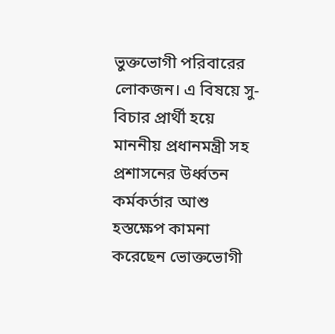ভুক্তভোগী পরিবারের লোকজন। এ বিষয়ে সু- বিচার প্রার্থী হয়ে মাননীয় প্রধানমন্ত্রী সহ প্রশাসনের উর্ধ্বতন কর্মকর্তার আশু হস্তক্ষেপ কামনা করেছেন ভোক্তভোগী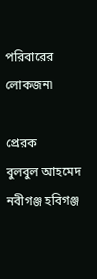পরিবারের লোকজন৷

প্রেরক
বুলবুল আহমেদ
নবীগঞ্জ হবিগঞ্জ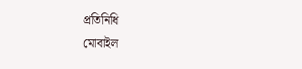প্রতিনিধি
মোবাইল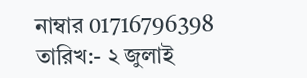নাম্বার 01716796398
তারিখ:- ২ জুলাই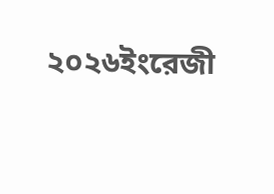২০২৬ইংরেজী